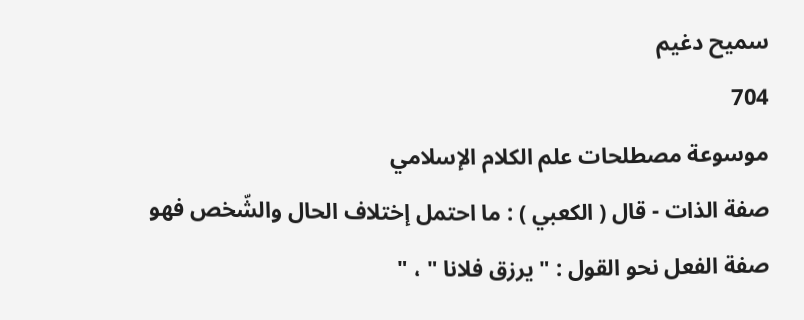سميح دغيم
704
موسوعة مصطلحات علم الكلام الإسلامي
صفة الذات - قال ( الكعبي ) : ما احتمل إختلاف الحال والشّخص فهو صفة الفعل نحو القول : " يرزق فلانا " ، "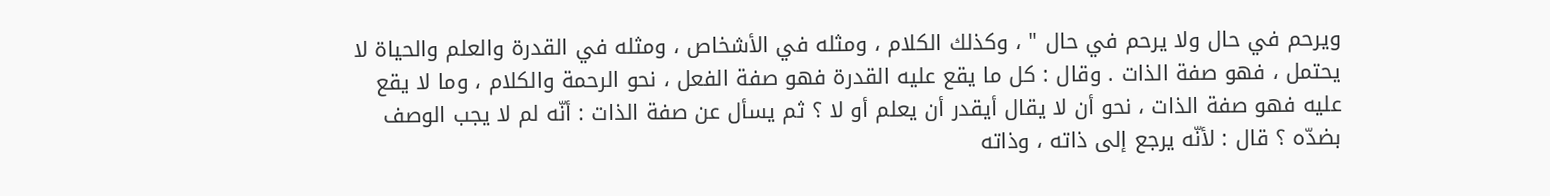ويرحم في حال ولا يرحم في حال " ، وكذلك الكلام ، ومثله في الأشخاص ، ومثله في القدرة والعلم والحياة لا يحتمل ، فهو صفة الذات . وقال : كل ما يقع عليه القدرة فهو صفة الفعل ، نحو الرحمة والكلام ، وما لا يقع عليه فهو صفة الذات ، نحو أن لا يقال أيقدر أن يعلم أو لا ؟ ثم يسأل عن صفة الذات : أنّه لم لا يجب الوصف بضدّه ؟ قال : لأنّه يرجع إلى ذاته ، وذاته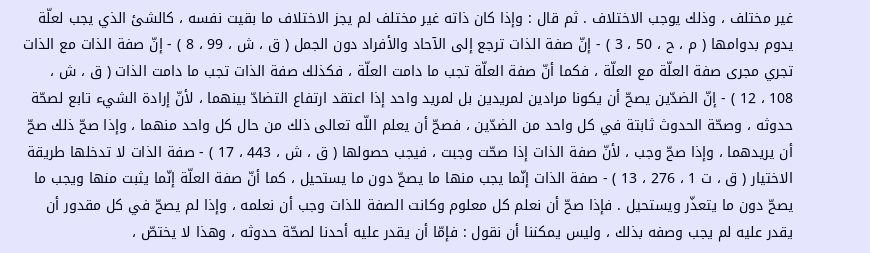غير مختلف ، وذلك يوجب الاختلاف . ثم قال : وإذا كان ذاته غير مختلف لم يجز الاختلاف ما بقيت نفسه ، كالشئ الذي يجب لعلّة يدوم بدوامها ( م ، ح ، 50 ، 3 ) - إنّ صفة الذات ترجع إلى الآحاد والأفراد دون الجمل ( ق ، ش ، 99 ، 8 ) - إنّ صفة الذات مع الذات تجري مجرى صفة العلّة مع العلّة ، فكما أنّ صفة العلّة تجب ما دامت العلّة ، فكذلك صفة الذات تجب ما دامت الذات ( ق ، ش ، 108 ، 12 ) - إنّ الضدّين يصحّ أن يكونا مرادين لمريدين بل لمريد واحد إذا اعتقد ارتفاع التضادّ بينهما ، لأنّ إرادة الشيء تابع لصحّة حدوثه ، وصحّة الحدوث ثابتة في كل واحد من الضدّين ، فصحّ أن يعلم اللّه تعالى ذلك من حال كل واحد منهما ، وإذا صحّ ذلك صحّ أن يريدهما ، وإذا صحّ وجب ، لأنّ صفة الذات إذا صحّت وجبت ، فيجب حصولها ( ق ، ش ، 443 ، 17 ) - صفة الذات لا تدخلها طريقة الاختيار ( ق ، ت 1 ، 276 ، 13 ) - صفة الذات إنّما يجب منها ما يصحّ دون ما يستحيل ، كما أنّ صفة العلّة إنّما يثبت منها ويجب ما يصحّ دون ما يتعذّر ويستحيل . فإذا صحّ أن نعلم كل معلوم وكانت الصفة للذات وجب أن نعلمه ، وإذا لم يصحّ في كل مقدور أن يقدر عليه لم يجب وصفه بذلك ، وليس يمكننا أن نقول : فإمّا أن يقدر عليه أحدنا لصحّة حدوثه ، وهذا لا يختصّ ،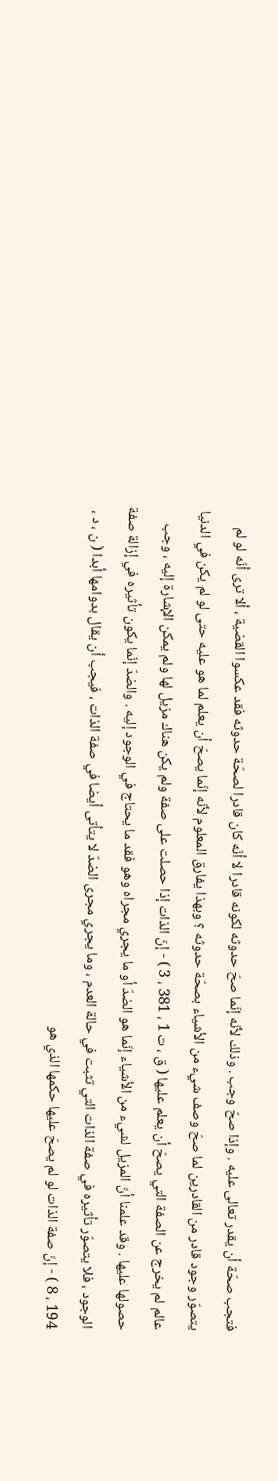فتجب صحّة أن يقدر تعالى عليه . وإذا صحّ وجب . وذلك لأنّه إنّما صحّ حدوثه لكونه قادرا لا أنّه كان قادرا لصحّة حدوثه فقد عكسوا القضية ، ألا ترى أنّه لو لم يتصوّر وجود قادر من القادرين لما صحّ وصف شيء من الأشياء بصحّة حدوثه ؟ وبهذا يفارق المعلوم لأنّه إنّما يصحّ أن يعلم لما هو عليه حتى لو لم يكن في الدنيا عالم لم يخرج عن الصفة التي يصحّ أن يعلم عليها ( ق ، ت 1 ، 381 ، 3 ) - إنّ الذات إذا حصلت على صفة ولم يكن هناك مزيل لها ولم يمكن الإشارة إليه ، وجب حصولها عليها . وقد علمنا أنّ المزيل لشيء من الأشياء إنّما هو الضدّ أو ما يجري مجراه وهو فقد ما يحتاج في الوجود إليه . والضدّ إنّما يكون تأثيره في إزالة صفة الوجود ، فلا يتصوّر تأثيره في صفة الذات التي تثبت في حالة العدم ، وما يجري مجرى الضدّ لا يتأتى أيضا في صفة الذات ، فيجب أن يقال بدوامها أبدا ( ن ، د ، 194 ، 8 ) - إنّ صفة الذات لو لم يصحّ عليها حكمها الذي هو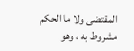المقتضى ولا ما الحكم مشروط به ، وهو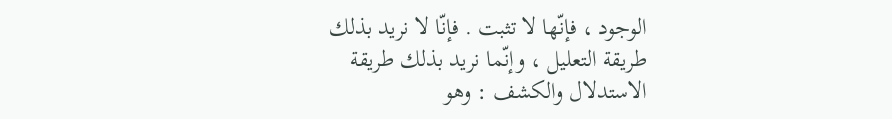الوجود ، فإنّها لا تثبت . فإنّا لا نريد بذلك طريقة التعليل ، وإنّما نريد بذلك طريقة الاستدلال والكشف : وهو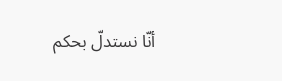أنّا نستدلّ بحكم